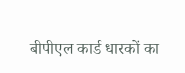बीपीएल कार्ड धारकों का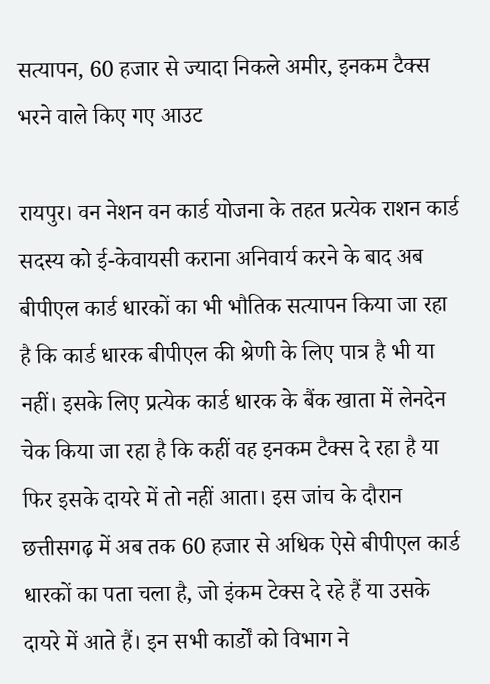सत्यापन, 60 हजार से ज्यादा निकले अमीर, इनकम टैक्स भरने वाले किए गए आउट

रायपुर। वन नेशन वन कार्ड योजना के तहत प्रत्येक राशन कार्ड सदस्य को ई-केवायसी कराना अनिवार्य करने के बाद अब बीपीएल कार्ड धारकों का भी भौतिक सत्यापन किया जा रहा है कि कार्ड धारक बीपीएल की श्रेणी के लिए पात्र है भी या नहीं। इसके लिए प्रत्येक कार्ड धारक के बैंक खाता में लेनदेन चेक किया जा रहा है कि कहीं वह इनकम टैक्स दे रहा है या फिर इसके दायरे में तो नहीं आता। इस जांच के दौरान छत्तीसगढ़ में अब तक 60 हजार से अधिक ऐसे बीपीएल कार्ड धारकों का पता चला है, जो इंकम टेक्स दे रहे हैं या उसके दायरे में आते हैं। इन सभी कार्डों को विभाग ने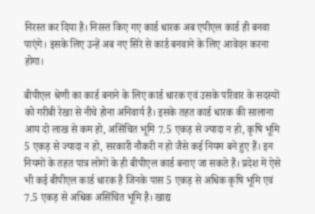निरस्त कर दिया है। निरस्त किए गए कार्ड धारक अब एपीएल कार्ड ही बनवा पाएंगे। इसके लिए उन्हें अब नए सिरे से कार्ड बनवाने के लिए आवेदन करना होगा।

बीपीएल श्रेणी का कार्ड बनाने के लिए कार्ड धारक एवं उसके परिवार के सदस्यों को गरीबी रेखा से नीचे होना अनिवार्य है। इसके तहत कार्ड धारक की सालाना आय दो लाख से कम हो, असिंचित भूमि 7.5 एकड़ से ज्यादा न हो, कृषि भूमि 5 एकड़ से ज्यादा न हो, सरकारी नौकरी न हो जैसे कई नियम बने हुए हैं। इन नियमों के तहत पात्र लोगों के ही बीपीएल कार्ड बनाए जा सकते हैं। प्रदेश में ऐसे भी कई बीपीएल कार्ड धारक है जिनके पास 5 एकड़ से अधिक कृषि भूमि एवं 7.5 एकड़ से अधिक असिंचित भूमि है। खाद्य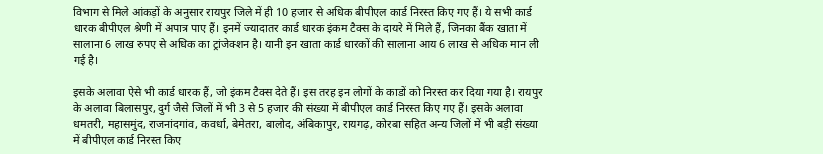विभाग से मिले आंकड़ों के अनुसार रायपुर जिले में ही 10 हजार से अधिक बीपीएल कार्ड निरस्त किए गए हैं। ये सभी कार्ड धारक बीपीएल श्रेणी में अपात्र पाए हैं। इनमें ज्यादातर कार्ड धारक इंकम टैक्स के दायरे में मिले हैं, जिनका बैंक खाता में सालाना 6 लाख रुपए से अधिक का ट्रांजेक्शन है। यानी इन खाता कार्ड धारकों की सालाना आय 6 लाख से अधिक मान ली गई है।

इसके अलावा ऐसे भी कार्ड धारक हैं, जो इंकम टैक्स देते हैं। इस तरह इन लोगों के काडों को निरस्त कर दिया गया है। रायपुर के अलावा बिलासपुर, दुर्ग जैसे जिलों में भी 3 से 5 हजार की संख्या में बीपीएल कार्ड निरस्त किए गए हैं। इसके अलावा धमतरी, महासमुंद, राजनांदगांव, कवर्धा, बेमेतरा, बालोद, अंबिकापुर, रायगढ़, कोरबा सहित अन्य जिलों में भी बड़ी संख्या में बीपीएल कार्ड निरस्त किए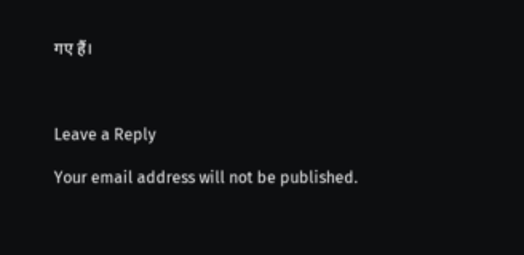गए हैं।



Leave a Reply

Your email address will not be published.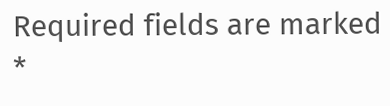Required fields are marked *